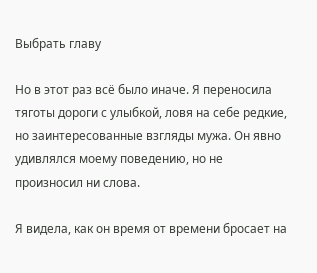Выбрать главу

Но в этот раз всё было иначе. Я переносила тяготы дороги с улыбкой, ловя на себе редкие, но заинтересованные взгляды мужа. Он явно удивлялся моему поведению, но не произносил ни слова.

Я видела, как он время от времени бросает на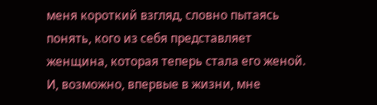меня короткий взгляд, словно пытаясь понять, кого из себя представляет женщина, которая теперь стала его женой. И, возможно, впервые в жизни, мне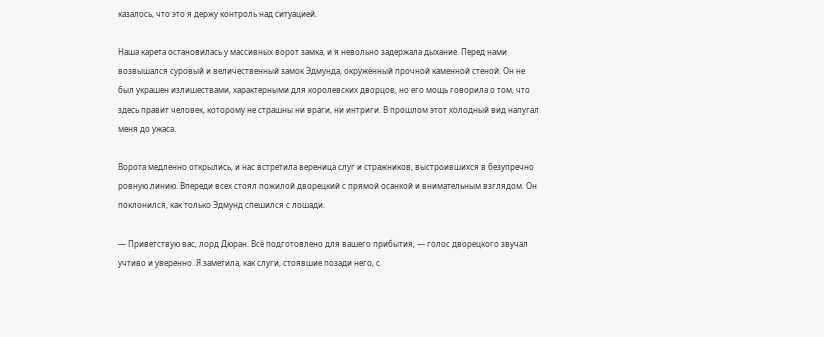казалось, что это я держу контроль над ситуацией.

Наша карета остановилась у массивных ворот замка, и я невольно задержала дыхание. Перед нами возвышался суровый и величественный замок Эдмунда, окружённый прочной каменной стеной. Он не был украшен излишествами, характерными для королевских дворцов, но его мощь говорила о том, что здесь правит человек, которому не страшны ни враги, ни интриги. В прошлом этот холодный вид напугал меня до ужаса.

Ворота медленно открылись, и нас встретила вереница слуг и стражников, выстроившихся в безупречно ровную линию. Впереди всех стоял пожилой дворецкий с прямой осанкой и внимательным взглядом. Он поклонился, как только Эдмунд спешился с лошади.

— Приветствую вас, лорд Дюран. Всё подготовлено для вашего прибытия, — голос дворецкого звучал учтиво и уверенно. Я заметила, как слуги, стоявшие позади него, с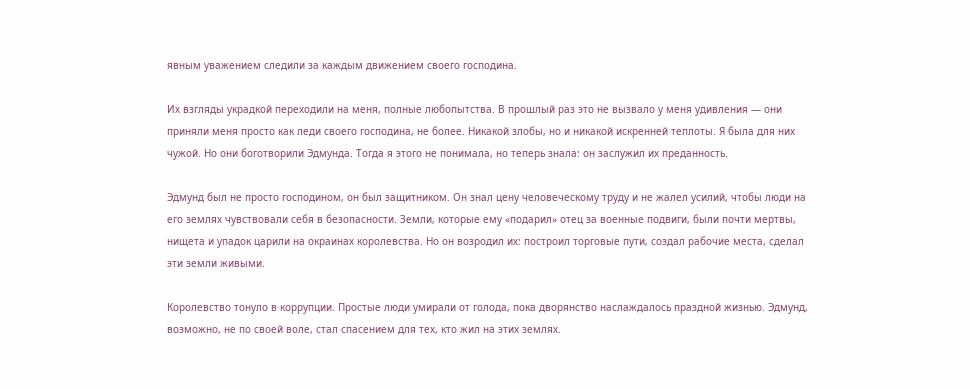явным уважением следили за каждым движением своего господина.

Их взгляды украдкой переходили на меня, полные любопытства. В прошлый раз это не вызвало у меня удивления — они приняли меня просто как леди своего господина, не более. Никакой злобы, но и никакой искренней теплоты. Я была для них чужой. Но они боготворили Эдмунда. Тогда я этого не понимала, но теперь знала: он заслужил их преданность.

Эдмунд был не просто господином, он был защитником. Он знал цену человеческому труду и не жалел усилий, чтобы люди на его землях чувствовали себя в безопасности. Земли, которые ему «подарил» отец за военные подвиги, были почти мертвы, нищета и упадок царили на окраинах королевства. Но он возродил их: построил торговые пути, создал рабочие места, сделал эти земли живыми.

Королевство тонуло в коррупции. Простые люди умирали от голода, пока дворянство наслаждалось праздной жизнью. Эдмунд, возможно, не по своей воле, стал спасением для тех, кто жил на этих землях.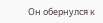Он обернулся к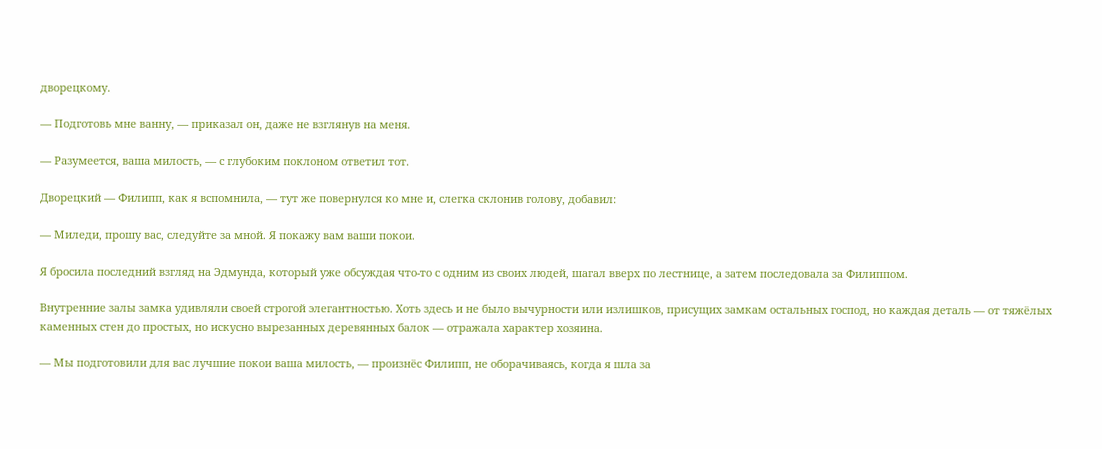дворецкому.

— Подготовь мне ванну, — приказал он, даже не взглянув на меня.

— Разумеется, ваша милость, — с глубоким поклоном ответил тот.

Дворецкий — Филипп, как я вспомнила, — тут же повернулся ко мне и, слегка склонив голову, добавил:

— Миледи, прошу вас, следуйте за мной. Я покажу вам ваши покои.

Я бросила последний взгляд на Эдмунда, который уже обсуждая что-то с одним из своих людей, шагал вверх по лестнице, а затем последовала за Филиппом.

Внутренние залы замка удивляли своей строгой элегантностью. Хоть здесь и не было вычурности или излишков, присущих замкам остальных господ, но каждая деталь — от тяжёлых каменных стен до простых, но искусно вырезанных деревянных балок — отражала характер хозяина.

— Мы подготовили для вас лучшие покои ваша милость, — произнёс Филипп, не оборачиваясь, когда я шла за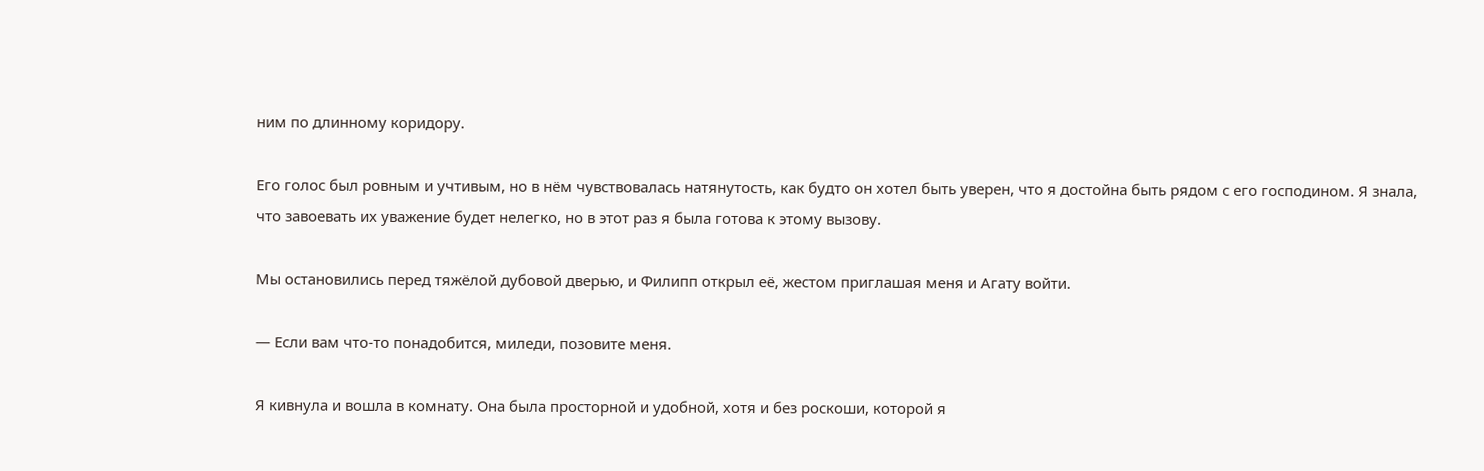ним по длинному коридору.

Его голос был ровным и учтивым, но в нём чувствовалась натянутость, как будто он хотел быть уверен, что я достойна быть рядом с его господином. Я знала, что завоевать их уважение будет нелегко, но в этот раз я была готова к этому вызову.

Мы остановились перед тяжёлой дубовой дверью, и Филипп открыл её, жестом приглашая меня и Агату войти.

— Если вам что-то понадобится, миледи, позовите меня.

Я кивнула и вошла в комнату. Она была просторной и удобной, хотя и без роскоши, которой я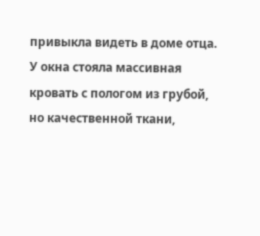привыкла видеть в доме отца. У окна стояла массивная кровать с пологом из грубой, но качественной ткани,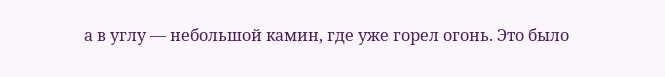а в углу — небольшой камин, где уже горел огонь. Это было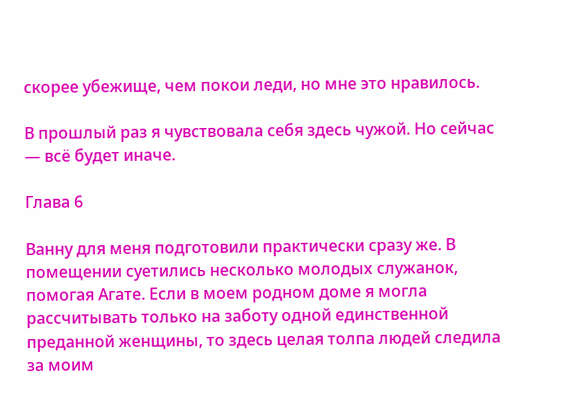скорее убежище, чем покои леди, но мне это нравилось.

В прошлый раз я чувствовала себя здесь чужой. Но сейчас — всё будет иначе.

Глава 6

Ванну для меня подготовили практически сразу же. В помещении суетились несколько молодых служанок, помогая Агате. Если в моем родном доме я могла рассчитывать только на заботу одной единственной преданной женщины, то здесь целая толпа людей следила за моим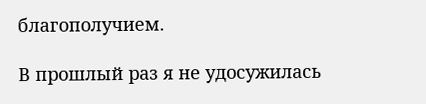благополучием.

В прошлый раз я не удосужилась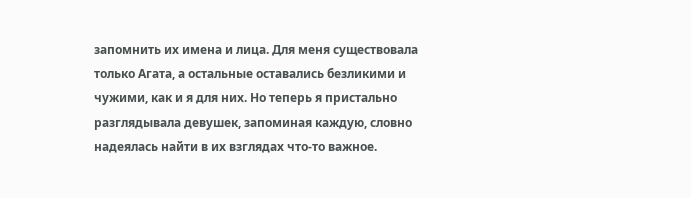запомнить их имена и лица. Для меня существовала только Агата, а остальные оставались безликими и чужими, как и я для них. Но теперь я пристально разглядывала девушек, запоминая каждую, словно надеялась найти в их взглядах что-то важное.